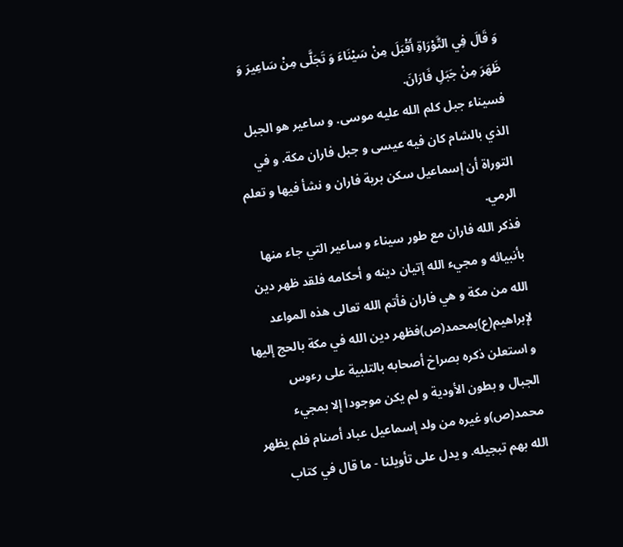وَ قَالَ فِي التَّوْرَاةِ أَقْبَلَ مِنْ سَيْنَاءَ وَ تَجَلَّى مِنْ سَاعِيرَ وَ ظَهَرَ مِنْ جَبَلِ فَارَانَ.
فسيناء جبل كلم الله عليه موسى. و ساعير هو الجبل الذي بالشام كان فيه عيسى و جبل فاران مكة. و في التوراة أن إسماعيل سكن برية فاران و نشأ فيها و تعلم الرمي.
فذكر الله فاران مع طور سيناء و ساعير التي جاء منها بأنبيائه و مجيء الله إتيان دينه و أحكامه فلقد ظهر دين الله من مكة و هي فاران فأتم الله تعالى هذه المواعد لإبراهيم(ع)بمحمد(ص)فظهر دين الله في مكة بالحج إليها و استعلن ذكره بصراخ أصحابه بالتلبية على رءوس الجبال و بطون الأودية و لم يكن موجودا إلا بمجيء محمد(ص)و غيره من ولد إسماعيل عباد أصنام فلم يظهر الله بهم تبجيله. و يدل على تأويلنا - ما قال في كتاب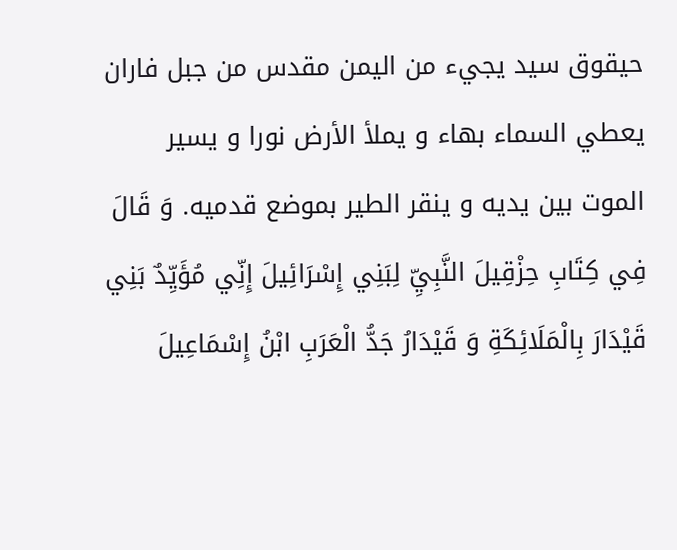حيقوق سيد يجيء من اليمن مقدس من جبل فاران يعطي السماء بهاء و يملأ الأرض نورا و يسير الموت بين يديه و ينقر الطير بموضع قدميه. وَ قَالَ فِي كِتَابِ حِزْقِيلَ النَّبِيِّ لِبَنِي إِسْرَائِيلَ إِنِّي مُؤَيِّدٌ بَنِي قَيْدَارَ بِالْمَلَائِكَةِ وَ قَيْدَارُ جَدُّ الْعَرَبِ ابْنُ إِسْمَاعِيلَ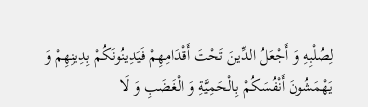لِصُلْبِهِ وَ أَجْعَلُ الدِّينَ تَحْتَ أَقْدَامِهِمْ فَيَدِينُونَكُمْ بِدِينِهِمْ وَ يَهْمَشُونَ أَنْفُسَكُمْ بِالْحَمِيَّةِ وَ الْغَضَبِ وَ لَا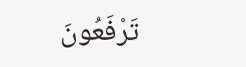تَرْفَعُونَ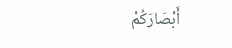أَبْصَارَكُمْ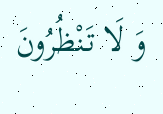وَ لَا تَنْظُرُونَ